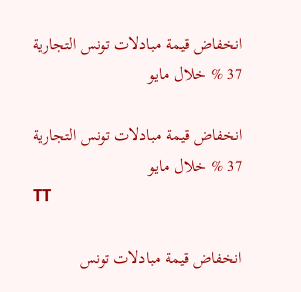انخفاض قيمة مبادلات تونس التجارية 37 % خلال مايو

انخفاض قيمة مبادلات تونس التجارية 37 % خلال مايو
TT

انخفاض قيمة مبادلات تونس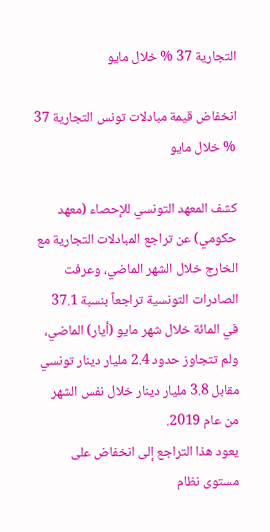التجارية 37 % خلال مايو

انخفاض قيمة مبادلات تونس التجارية 37 % خلال مايو

كشف المعهد التونسي للإحصاء (معهد حكومي) عن تراجع المبادلات التجارية مع الخارج خلال الشهر الماضي، وعرفت الصادرات التونسية تراجعاً بنسبة 37.1 في المائة خلال شهر مايو (أيار) الماضي، ولم تتجاوز حدود 2.4 مليار دينار تونسي مقابل 3.8 مليار دينار خلال نفس الشهر من عام 2019.
يعود هذا التراجع إلى انخفاض على مستوى نظام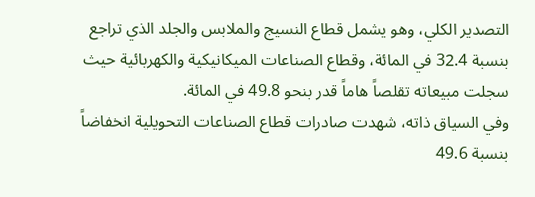التصدير الكلي، وهو يشمل قطاع النسيج والملابس والجلد الذي تراجع بنسبة 32.4 في المائة، وقطاع الصناعات الميكانيكية والكهربائية حيث سجلت مبيعاته تقلصاً هاماً قدر بنحو 49.8 في المائة.
وفي السياق ذاته، شهدت صادرات قطاع الصناعات التحويلية انخفاضاً بنسبة 49.6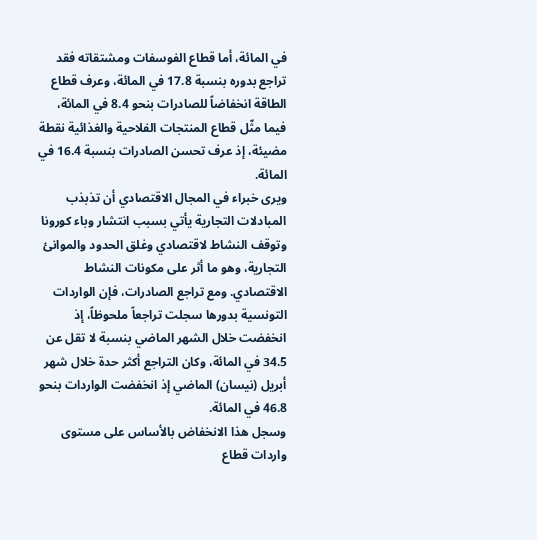في المائة، أما قطاع الفوسفات ومشتقاته فقد تراجع بدوره بنسبة 17.8 في المائة، وعرف قطاع الطاقة انخفاضاً للصادرات بنحو 8.4 في المائة، فيما مثّل قطاع المنتجات الفلاحية والغذائية نقطة مضيئة، إذ عرف تحسن الصادرات بنسبة 16.4 في المائة.
ويرى خبراء في المجال الاقتصادي أن تذبذب المبادلات التجارية يأتي بسبب انتشار وباء كورونا وتوقف النشاط لاقتصادي وغلق الحدود والموانئ التجارية، وهو ما أثر على مكونات النشاط الاقتصادي. ومع تراجع الصادرات، فإن الواردات التونسية بدورها سجلت تراجعاً ملحوظاً، إذ انخفضت خلال الشهر الماضي بنسبة لا تقل عن 34.5 في المائة، وكان التراجع أكثر حدة خلال شهر أبريل (نيسان) الماضي إذ انخفضت الواردات بنحو 46.8 في المائة.
وسجل هذا الانخفاض بالأساس على مستوى واردات قطاع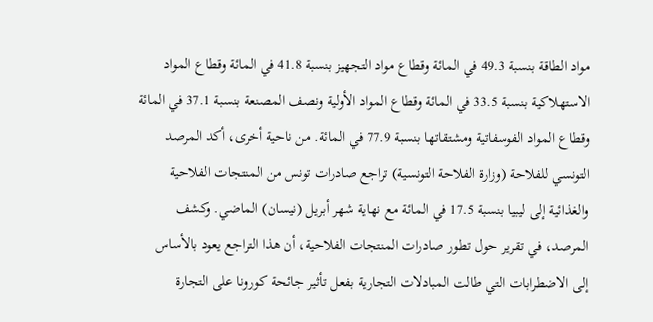مواد الطاقة بنسبة 49.3 في المائة وقطاع مواد التجهيز بنسبة 41.8 في المائة وقطاع المواد الاستهلاكية بنسبة 33.5 في المائة وقطاع المواد الأولية ونصف المصنعة بنسبة 37.1 في المائة وقطاع المواد الفوسفاتية ومشتقاتها بنسبة 77.9 في المائة. من ناحية أخرى، أكد المرصد التونسي للفلاحة (وزارة الفلاحة التونسية) تراجع صادرات تونس من المنتجات الفلاحية والغذائية إلى ليبيا بنسبة 17.5 في المائة مع نهاية شهر أبريل (نيسان) الماضي. وكشف المرصد، في تقرير حول تطور صادرات المنتجات الفلاحية، أن هذا التراجع يعود بالأساس إلى الاضطرابات التي طالت المبادلات التجارية بفعل تأثير جائحة كورونا على التجارة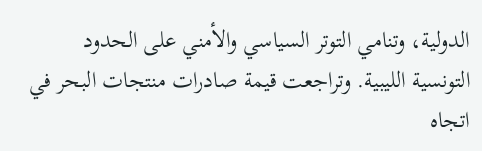الدولية، وتنامي التوتر السياسي والأمني على الحدود التونسية الليبية. وتراجعت قيمة صادرات منتجات البحر في اتجاه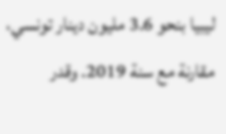ليبيا بنحو 3.6 مليون دينار تونسي، مقارنة مع سنة 2019. وقدر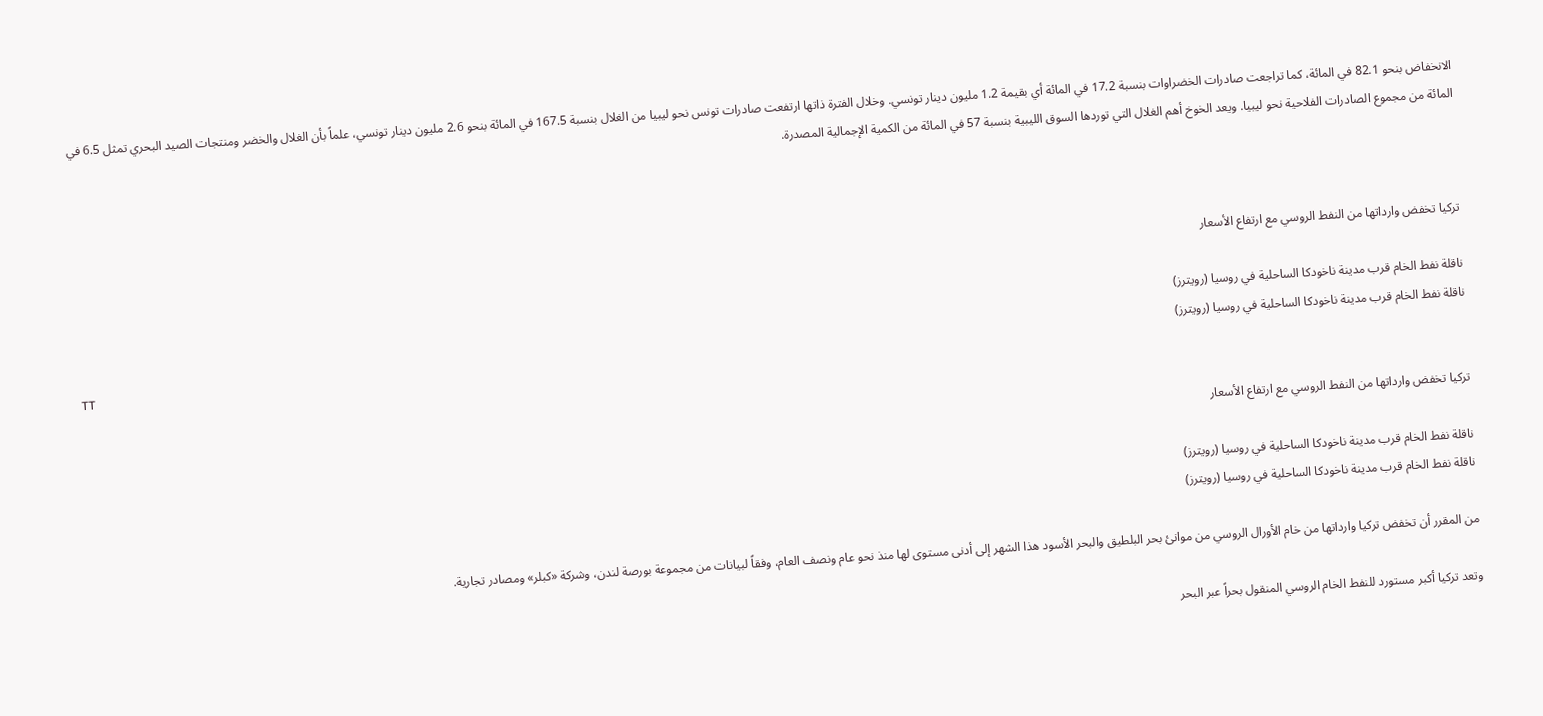الانخفاض بنحو 82.1 في المائة، كما تراجعت صادرات الخضراوات بنسبة 17.2 في المائة أي بقيمة 1.2 مليون دينار تونسي. وخلال الفترة ذاتها ارتفعت صادرات تونس نحو ليبيا من الغلال بنسبة 167.5 في المائة بنحو 2.6 مليون دينار تونسي، علماً بأن الغلال والخضر ومنتجات الصيد البحري تمثل 6.5 في المائة من مجموع الصادرات الفلاحية نحو ليبيا. ويعد الخوخ أهم الغلال التي توردها السوق الليبية بنسبة 57 في المائة من الكمية الإجمالية المصدرة.



تركيا تخفض وارداتها من النفط الروسي مع ارتفاع الأسعار

ناقلة نفط الخام قرب مدينة ناخودكا الساحلية في روسيا (رويترز)
ناقلة نفط الخام قرب مدينة ناخودكا الساحلية في روسيا (رويترز)
TT

تركيا تخفض وارداتها من النفط الروسي مع ارتفاع الأسعار

ناقلة نفط الخام قرب مدينة ناخودكا الساحلية في روسيا (رويترز)
ناقلة نفط الخام قرب مدينة ناخودكا الساحلية في روسيا (رويترز)

من المقرر أن تخفض تركيا وارداتها من خام الأورال الروسي من موانئ بحر البلطيق والبحر الأسود هذا الشهر إلى أدنى مستوى لها منذ نحو عام ونصف العام، وفقاً لبيانات من مجموعة بورصة لندن، وشركة «كبلر» ومصادر تجارية.

وتعد تركيا أكبر مستورد للنفط الخام الروسي المنقول بحراً عبر البحر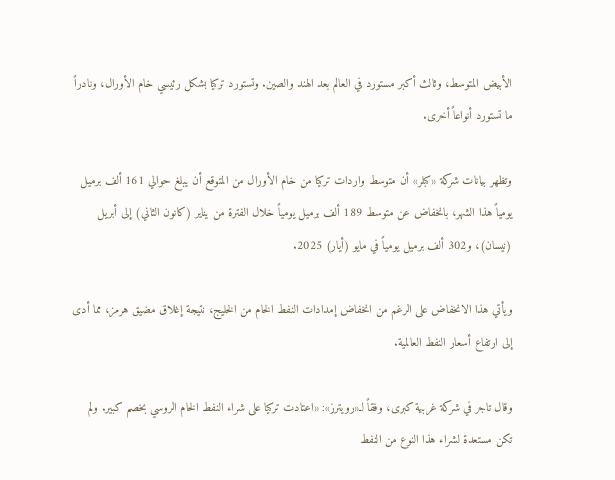الأبيض المتوسط، وثالث أكبر مستورد في العالم بعد الهند والصين. وتستورد تركيا بشكل رئيسي خام الأورال، ونادراً ما تستورد أنواعاً أخرى.

وتظهر بيانات شركة «كبلر» أن متوسط واردات تركيا من خام الأورال من المتوقع أن يبلغ حوالي 161 ألف برميل يومياً هذا الشهر، بانخفاض عن متوسط 189 ألف برميل يومياً خلال الفترة من يناير (كانون الثاني) إلى أبريل (نيسان)، و302 ألف برميل يومياً في مايو (أيار) 2025.

ويأتي هذا الانخفاض على الرغم من انخفاض إمدادات النفط الخام من الخليج، نتيجة إغلاق مضيق هرمز، مما أدى إلى ارتفاع أسعار النفط العالمية.

وقال تاجر في شركة غربية كبرى، وفقاً لـ«رويترز»: «اعتادت تركيا على شراء النفط الخام الروسي بخصم كبير. ولم تكن مستعدة لشراء هذا النوع من النفط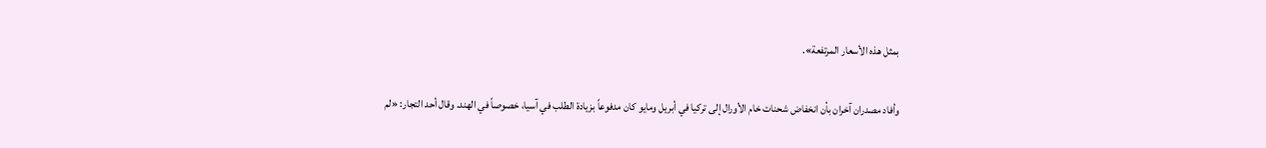بمثل هذه الأسعار المرتفعة».

وأفاد مصدران آخران بأن انخفاض شحنات خام الأورال إلى تركيا في أبريل ومايو كان مدفوعاً بزيادة الطلب في آسيا، خصوصاً في الهند. وقال أحد التجار: «لم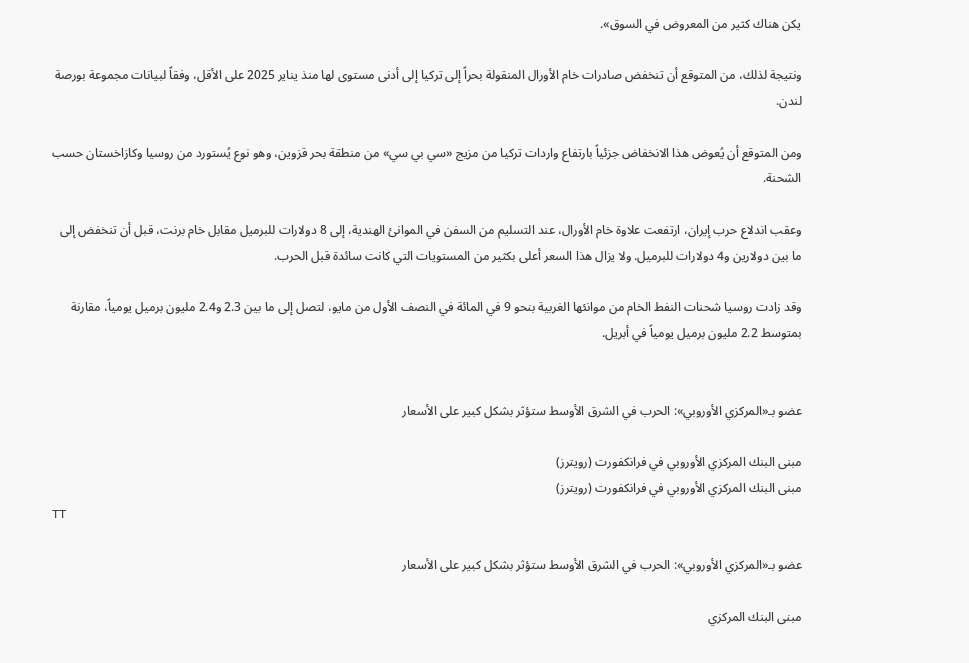يكن هناك كثير من المعروض في السوق».

ونتيجة لذلك، من المتوقع أن تنخفض صادرات خام الأورال المنقولة بحراً إلى تركيا إلى أدنى مستوى لها منذ يناير 2025 على الأقل، وفقاً لبيانات مجموعة بورصة لندن.

ومن المتوقع أن يُعوض هذا الانخفاض جزئياً بارتفاع واردات تركيا من مزيج «سي بي سي» من منطقة بحر قزوين، وهو نوع يُستورد من روسيا وكازاخستان حسب الشحنة.

وعقب اندلاع حرب إيران، ارتفعت علاوة خام الأورال، عند التسليم من السفن في الموانئ الهندية، إلى 8 دولارات للبرميل مقابل خام برنت، قبل أن تنخفض إلى ما بين دولارين و4 دولارات للبرميل. ولا يزال هذا السعر أعلى بكثير من المستويات التي كانت سائدة قبل الحرب.

وقد زادت روسيا شحنات النفط الخام من موانئها الغربية بنحو 9 في المائة في النصف الأول من مايو، لتصل إلى ما بين 2.3 و2.4 مليون برميل يومياً، مقارنة بمتوسط 2.2 مليون برميل يومياً في أبريل.


عضو بـ«المركزي الأوروبي»: الحرب في الشرق الأوسط ستؤثر بشكل كبير على الأسعار

مبنى البنك المركزي الأوروبي في فرانكفورت (رويترز)
مبنى البنك المركزي الأوروبي في فرانكفورت (رويترز)
TT

عضو بـ«المركزي الأوروبي»: الحرب في الشرق الأوسط ستؤثر بشكل كبير على الأسعار

مبنى البنك المركزي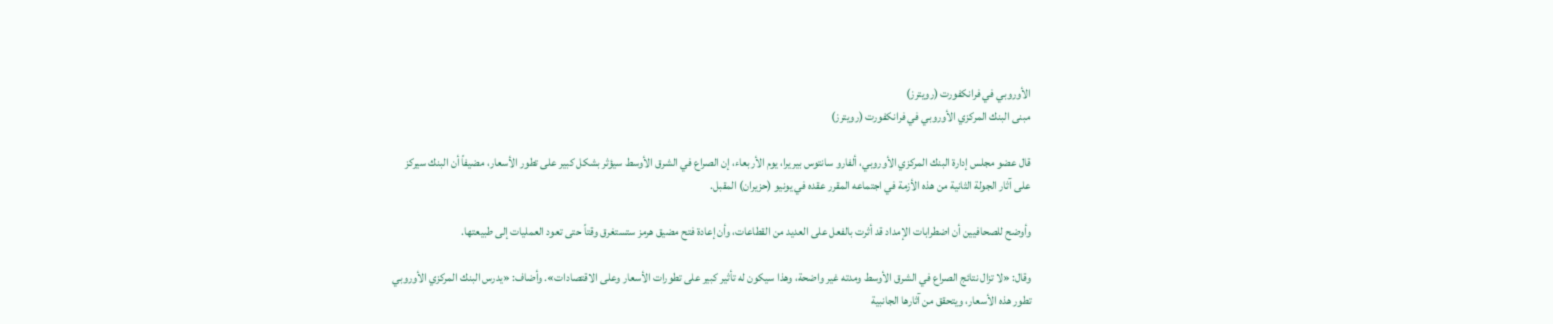الأوروبي في فرانكفورت (رويترز)
مبنى البنك المركزي الأوروبي في فرانكفورت (رويترز)

قال عضو مجلس إدارة البنك المركزي الأوروبي، ألفارو سانتوس بيريرا، يوم الأربعاء، إن الصراع في الشرق الأوسط سيؤثر بشكل كبير على تطور الأسعار، مضيفاً أن البنك سيركز على آثار الجولة الثانية من هذه الأزمة في اجتماعه المقرر عقده في يونيو (حزيران) المقبل.

وأوضح للصحافيين أن اضطرابات الإمداد قد أثرت بالفعل على العديد من القطاعات، وأن إعادة فتح مضيق هرمز ستستغرق وقتاً حتى تعود العمليات إلى طبيعتها.

وقال: «لا تزال نتائج الصراع في الشرق الأوسط ومدته غير واضحة، وهذا سيكون له تأثير كبير على تطورات الأسعار وعلى الاقتصادات». وأضاف: «يدرس البنك المركزي الأوروبي تطور هذه الأسعار، ويتحقق من آثارها الجانبية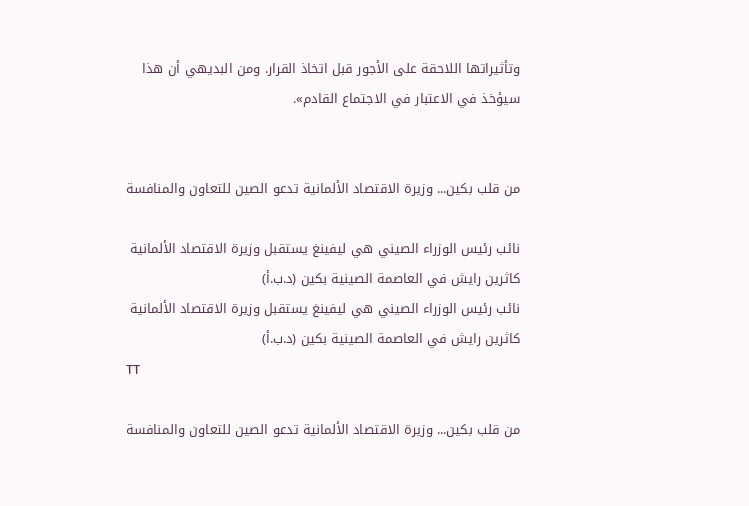وتأثيراتها اللاحقة على الأجور قبل اتخاذ القرار. ومن البديهي أن هذا سيؤخذ في الاعتبار في الاجتماع القادم».


من قلب بكين... وزيرة الاقتصاد الألمانية تدعو الصين للتعاون والمنافسة

نائب رئيس الوزراء الصيني هي ليفينغ يستقبل وزيرة الاقتصاد الألمانية كاثرين رايش في العاصمة الصينية بكين (د.ب.أ)
نائب رئيس الوزراء الصيني هي ليفينغ يستقبل وزيرة الاقتصاد الألمانية كاثرين رايش في العاصمة الصينية بكين (د.ب.أ)
TT

من قلب بكين... وزيرة الاقتصاد الألمانية تدعو الصين للتعاون والمنافسة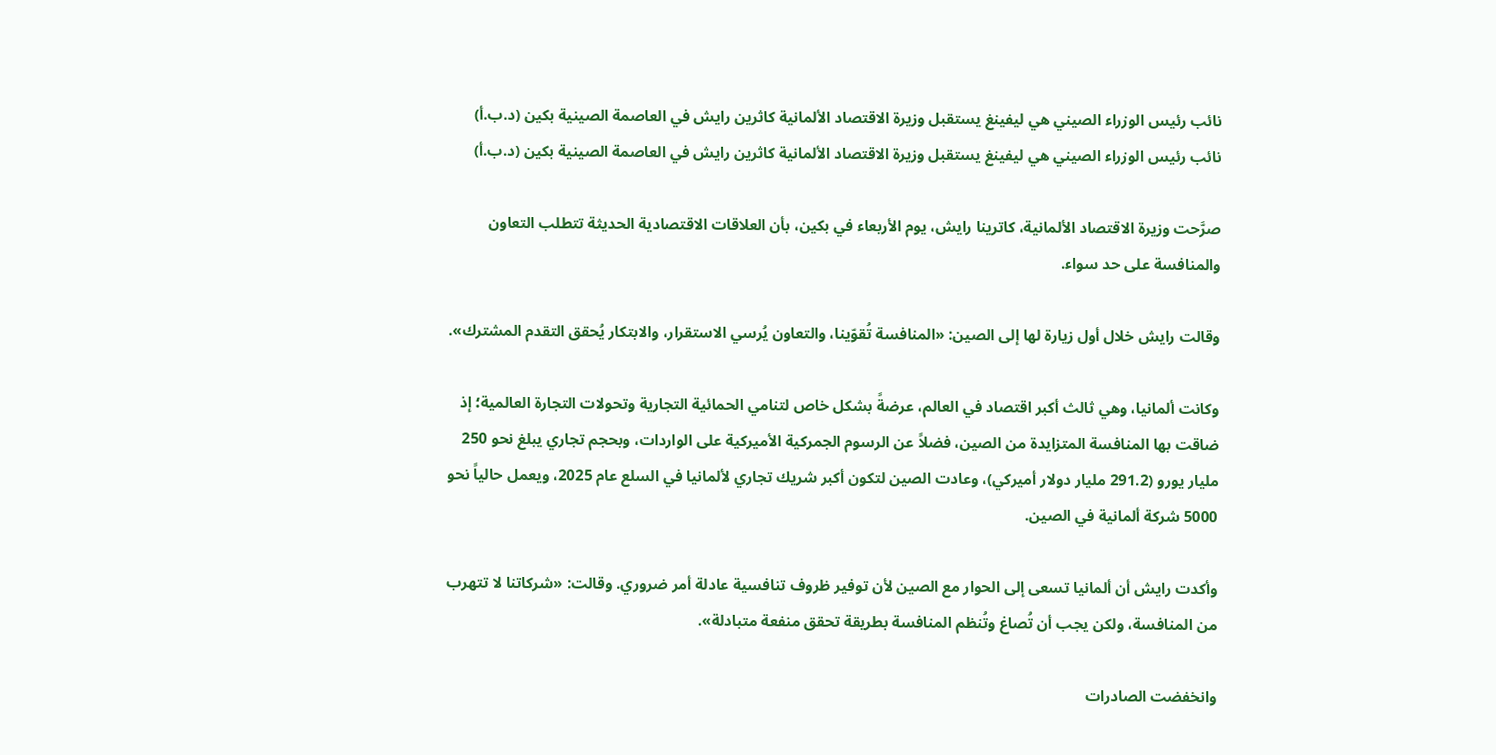نائب رئيس الوزراء الصيني هي ليفينغ يستقبل وزيرة الاقتصاد الألمانية كاثرين رايش في العاصمة الصينية بكين (د.ب.أ)
نائب رئيس الوزراء الصيني هي ليفينغ يستقبل وزيرة الاقتصاد الألمانية كاثرين رايش في العاصمة الصينية بكين (د.ب.أ)

صرَّحت وزيرة الاقتصاد الألمانية، كاترينا رايش، يوم الأربعاء في بكين، بأن العلاقات الاقتصادية الحديثة تتطلب التعاون والمنافسة على حد سواء.

وقالت رايش خلال أول زيارة لها إلى الصين: «المنافسة تُقوّينا، والتعاون يُرسي الاستقرار، والابتكار يُحقق التقدم المشترك».

وكانت ألمانيا، وهي ثالث أكبر اقتصاد في العالم، عرضةً بشكل خاص لتنامي الحمائية التجارية وتحولات التجارة العالمية؛ إذ ضاقت بها المنافسة المتزايدة من الصين، فضلاً عن الرسوم الجمركية الأميركية على الواردات، وبحجم تجاري يبلغ نحو 250 مليار يورو (291.2 مليار دولار أميركي)، وعادت الصين لتكون أكبر شريك تجاري لألمانيا في السلع عام 2025، ويعمل حالياً نحو 5000 شركة ألمانية في الصين.

وأكدت رايش أن ألمانيا تسعى إلى الحوار مع الصين لأن توفير ظروف تنافسية عادلة أمر ضروري. وقالت: «شركاتنا لا تتهرب من المنافسة، ولكن يجب أن تُصاغ وتُنظم المنافسة بطريقة تحقق منفعة متبادلة».

وانخفضت الصادرات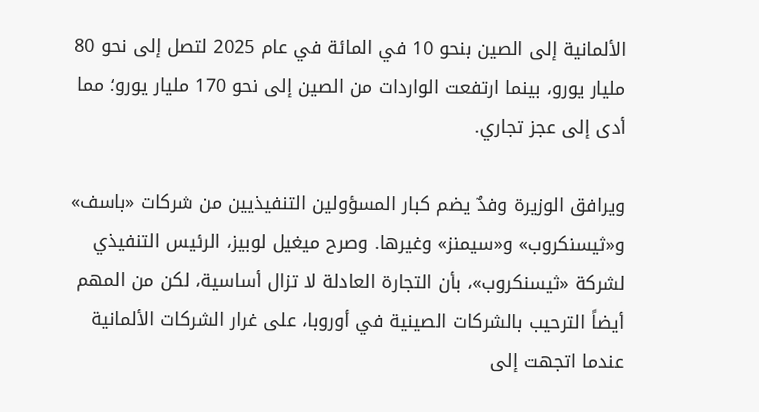الألمانية إلى الصين بنحو 10 في المائة في عام 2025 لتصل إلى نحو 80 مليار يورو، بينما ارتفعت الواردات من الصين إلى نحو 170 مليار يورو؛ مما أدى إلى عجز تجاري.

ويرافق الوزيرة وفدٌ يضم كبار المسؤولين التنفيذيين من شركات «باسف» و«ثيسنكروب» و«سيمنز» وغيرها. وصرح ميغيل لوبيز، الرئيس التنفيذي لشركة «ثيسنكروب»، بأن التجارة العادلة لا تزال أساسية، لكن من المهم أيضاً الترحيب بالشركات الصينية في أوروبا، على غرار الشركات الألمانية عندما اتجهت إلى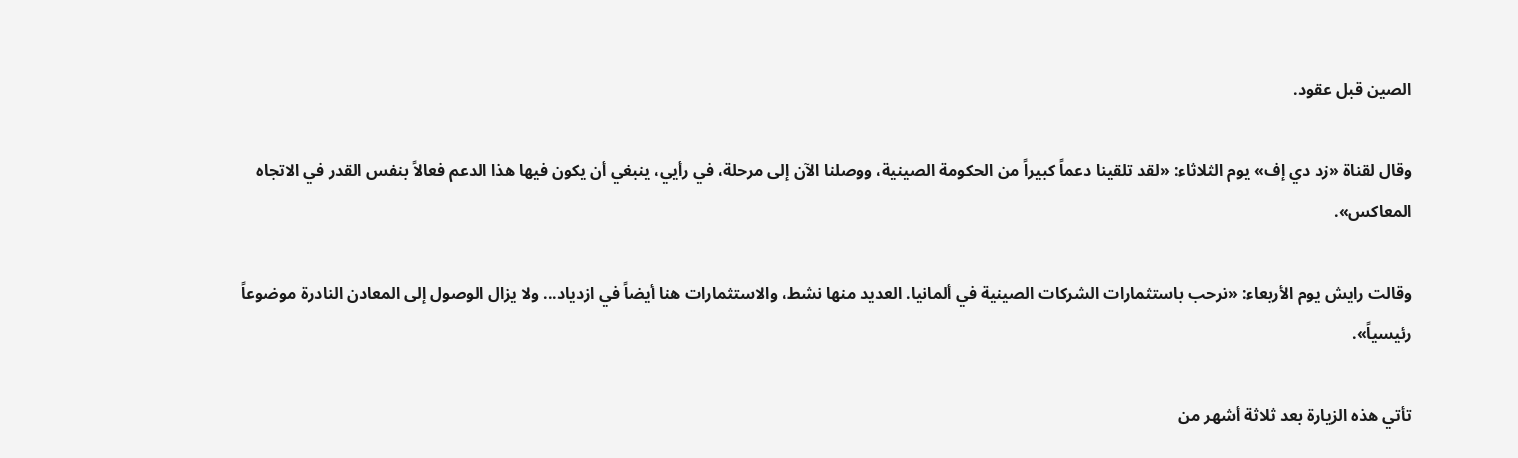الصين قبل عقود.

وقال لقناة «زد دي إف» يوم الثلاثاء: «لقد تلقينا دعماً كبيراً من الحكومة الصينية، ووصلنا الآن إلى مرحلة، في رأيي، ينبغي أن يكون فيها هذا الدعم فعالاً بنفس القدر في الاتجاه المعاكس».

وقالت رايش يوم الأربعاء: «نرحب باستثمارات الشركات الصينية في ألمانيا. العديد منها نشط، والاستثمارات هنا أيضاً في ازدياد... ولا يزال الوصول إلى المعادن النادرة موضوعاً رئيسياً».

تأتي هذه الزيارة بعد ثلاثة أشهر من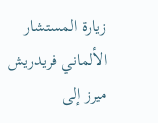زيارة المستشار الألماني فريدريش ميرز إلى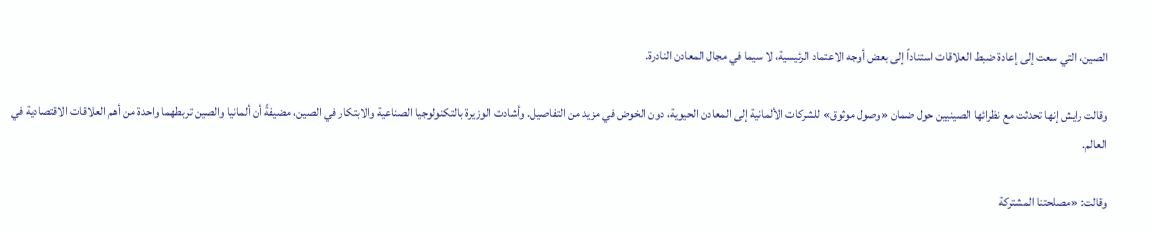الصين، التي سعت إلى إعادة ضبط العلاقات استناداً إلى بعض أوجه الاعتماد الرئيسية، لا سيما في مجال المعادن النادرة.

وقالت رايش إنها تحدثت مع نظرائها الصينيين حول ضمان «وصول موثوق» للشركات الألمانية إلى المعادن الحيوية، دون الخوض في مزيد من التفاصيل. وأشادت الوزيرة بالتكنولوجيا الصناعية والابتكار في الصين، مضيفةً أن ألمانيا والصين تربطهما واحدة من أهم العلاقات الاقتصادية في العالم.

وقالت: «مصلحتنا المشتركة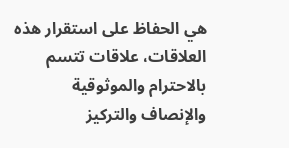هي الحفاظ على استقرار هذه العلاقات، علاقات تتسم بالاحترام والموثوقية والإنصاف والتركيز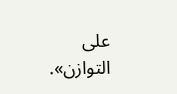على التوازن».